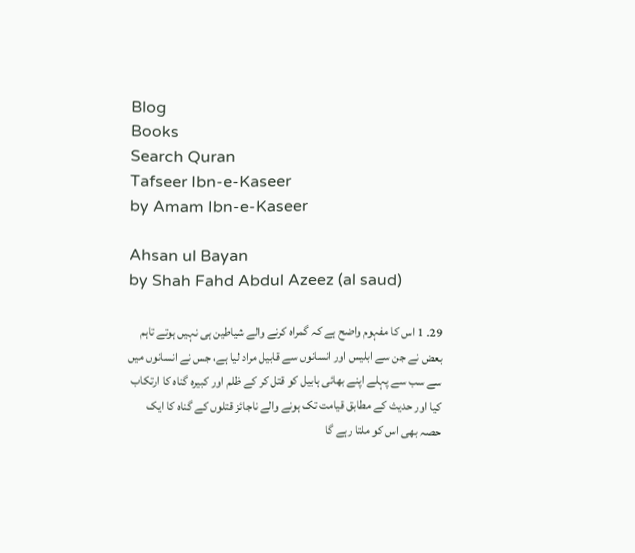Blog
Books
Search Quran
Tafseer Ibn-e-Kaseer
by Amam Ibn-e-Kaseer

Ahsan ul Bayan
by Shah Fahd Abdul Azeez (al saud)

29۔ 1 اس کا مفہوم واضح ہے کہ گمراہ کرنے والے شیاطین ہی نہیں ہوتے تاہم بعض نے جن سے ابلیس اور انسانوں سے قابیل مراد لیا ہے، جس نے انسانوں میں سے سب سے پہلے اپنے بھائی ہابیل کو قتل کر کے ظلم اور کبیرہ گناہ کا ارتکاب کیا اور حدیث کے مطابق قیامت تک ہونے والے ناجائز قتلوں کے گناہ کا ایک حصہ بھی اس کو ملتا رہے گا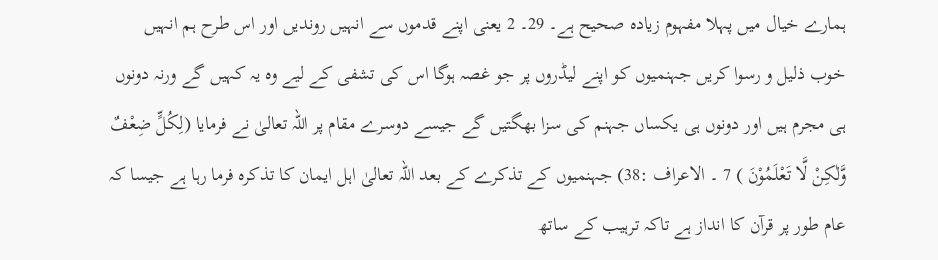ہمارے خیال میں پہلا مفہوم زیادہ صحیح ہے۔ 29۔ 2 یعنی اپنے قدموں سے انہیں روندیں اور اس طرح ہم انہیں خوب ذلیل و رسوا کریں جہنمیوں کو اپنے لیڈروں پر جو غصہ ہوگا اس کی تشفی کے لیے وہ یہ کہیں گے ورنہ دونوں ہی مجرم ہیں اور دونوں ہی یکساں جہنم کی سزا بھگتیں گے جیسے دوسرے مقام پر اللہ تعالیٰ نے فرمایا (لِكُلٍّ ضِعْفٌ وَّلٰكِنْ لَّا تَعْلَمُوْنَ ) 7 ۔ الاعراف :38) جہنمیوں کے تذکرے کے بعد اللہ تعالیٰ اہل ایمان کا تذکرہ فرما رہا ہے جیسا کہ عام طور پر قرآن کا انداز ہے تاکہ ترہیب کے ساتھ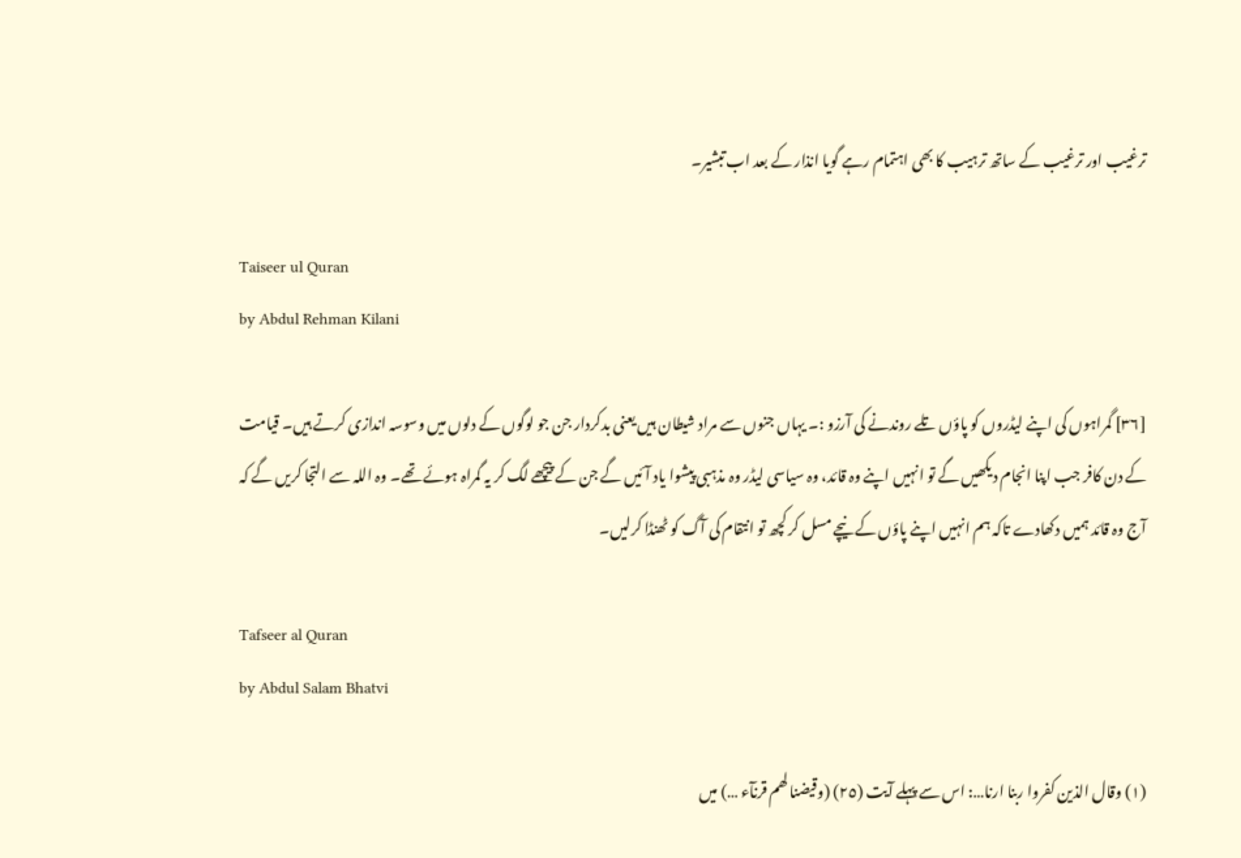ترغیب اور ترغیب کے ساتھ ترہیب کا بھی اہتمام رہے گویا انذار کے بعد اب تبشیر۔

Taiseer ul Quran
by Abdul Rehman Kilani

[٣٦] گمراہوں کی اپنے لیڈروں کو پاؤں تلے روندنے کی آرزو :۔ یہاں جنوں سے مراد شیطان ہیں یعنی بدکردار جن جو لوگوں کے دلوں میں وسوسہ اندازی کرتے ہیں۔ قیامت کے دن کافر جب اپنا انجام دیکھیں گے تو انہیں اپنے وہ قائد، وہ سیاسی لیڈر وہ مذہبی پیشوا یاد آئیں گے جن کے پیچھے لگ کر یہ گمراہ ہوئے تھے۔ وہ اللہ سے التجا کریں گے کہ آج وہ قائد ہمیں دکھادے تاکہ ہم انہیں اپنے پاؤں کے نیچے مسل کر کچھ تو انتقام کی آگ کو ٹھنڈا کرلیں۔

Tafseer al Quran
by Abdul Salam Bhatvi

(١) وقال الذین کفروا ربنا ارنا…: اس سے پہلے آیت (٢٥) (وقیضنا لھم قرنآء …) میں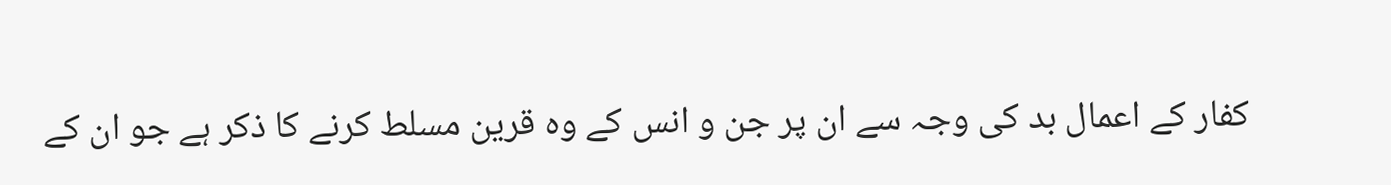کفار کے اعمال بد کی وجہ سے ان پر جن و انس کے وہ قرین مسلط کرنے کا ذکر ہے جو ان کے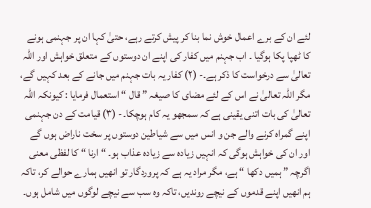لئے ان کے برے اعمال خوش نما بنا کر پیش کرتے رہے، حتیٰ کہا ان پر جہنمی ہونے کا ٹھپا پکا ہوگیا ۔ اب جہنم میں کفار کی اپنے ان دوستوں کے متعلق خواہش اور اللہ تعالیٰ سے درخواست کا ذکر ہے۔- (٢) کفار یہ بات جہنم میں جانے کے بعد کہیں گے، مگر اللہ تعالیٰ نے اس کے لئے مضای کا صیغہ ” قال “ استعمال فرمایا : کیونکہ اللہ تعالیٰ کی بات اتنی یقینی ہے کہ سمجھو یہ کام ہوچکا۔- (٣) قیامت کے دن جہنمی اپنے گمراہ کرنے والے جن و انس میں سے شیاطین دوستوں پر سخت ناراض ہوں گے اور ان کی خواہش ہوگی کہ انہیں زیادہ سے زیادہ عذاب ہو۔ “ ارنا “ کا لفظی معنی اگرچہ ” ہمیں دکھا “ ہے، مگر مراد یہ ہے کہ پروردگار تو انھیں ہمارے حوالے کر، تاکہ ہم انھیں اپنے قدموں کے نیچے روندیں، تاکہ وہ سب سے نیچے لوگوں میں شامل ہوں۔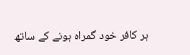ہر کافر خود گمراہ ہونے کے ساتھ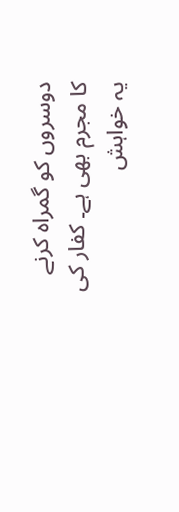دوسروں کو گمراہ کرنے کا مجرم بھی ہے۔ کفار کی یہ خواہش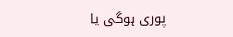پوری ہوگی یا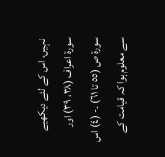نہیں، اس کے لئے دیکھیے سورة اعراف (٣٨، ٣٩) اور سورة ص (٥٥ تا ٦١) ۔- (٤) اس سے معلوم ہوا کہ قیامت کے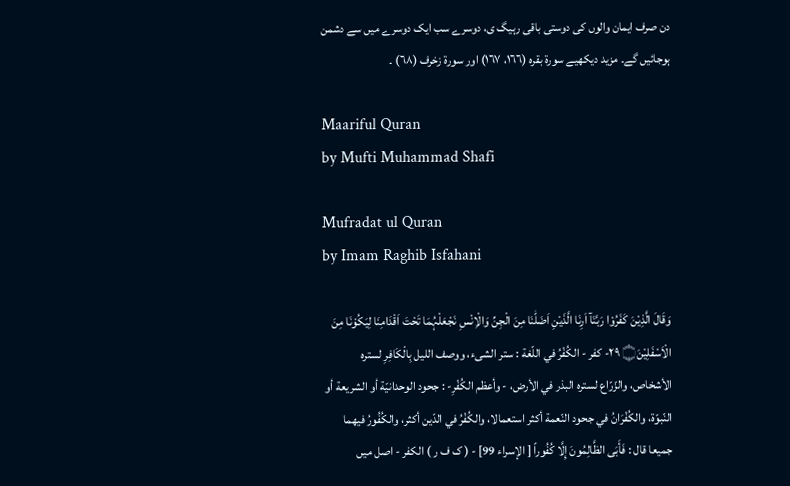دن صرف ایمان والوں کی دوستی باقی رہیگ ی، دوسرے سب ایک دوسرے میں سے دشمن ہوجائیں گے۔ مزید دیکھیے سورة بقرہ (١٦٦، ١٦٧) اور سورة زخرف (٦٨) ۔

Maariful Quran
by Mufti Muhammad Shafi

Mufradat ul Quran
by Imam Raghib Isfahani

وَقَالَ الَّذِيْنَ كَفَرُوْا رَبَّنَآ اَرِنَا الَّذَيْنِ اَضَلّٰنَا مِنَ الْجِنِّ وَالْاِنْسِ نَجْعَلْہُمَا تَحْتَ اَقْدَامِنَا لِيَكُوْنَا مِنَ الْاَسْفَلِيْنَ۝ ٢٩- كفر - الكُفْرُ في اللّغة : ستر الشیء، ووصف اللیل بِالْكَافِرِ لستره الأشخاص، والزّرّاع لستره البذر في الأرض، - وأعظم الكُفْرِ- : جحود الوحدانيّة أو الشریعة أو النّبوّة، والکُفْرَانُ في جحود النّعمة أكثر استعمالا، والکُفْرُ في الدّين أكثر، والکُفُورُ فيهما جمیعا قال : فَأَبَى الظَّالِمُونَ إِلَّا كُفُوراً [ الإسراء 99] - ( ک ف ر ) الکفر - اصل میں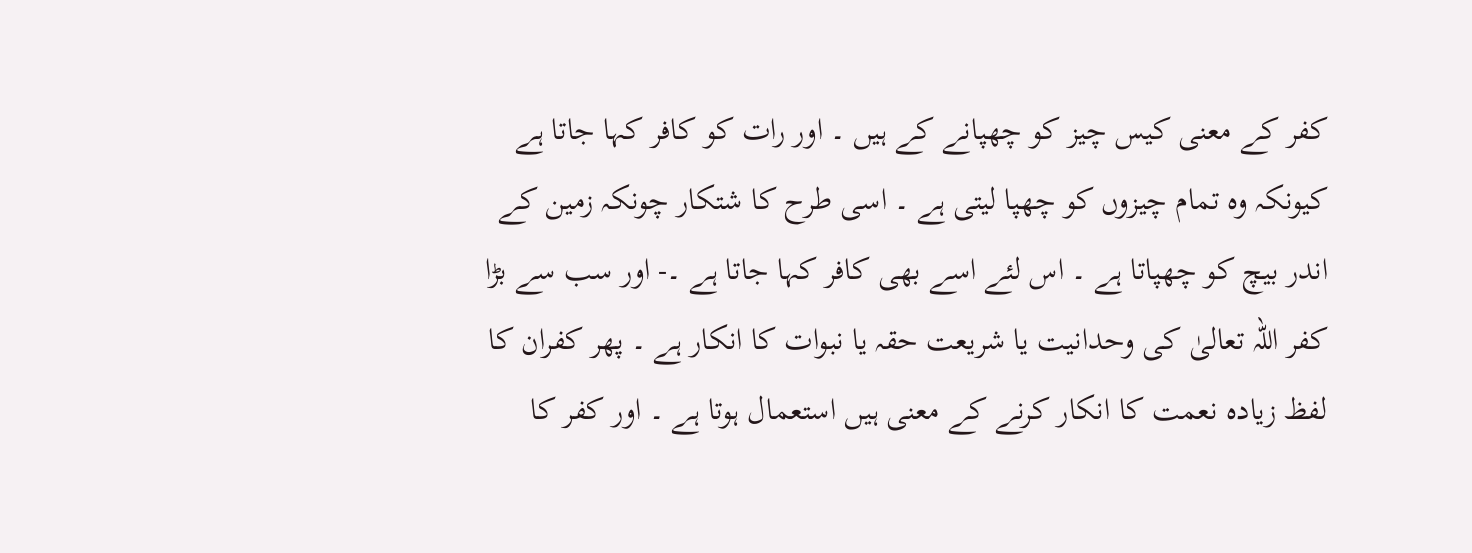کفر کے معنی کیس چیز کو چھپانے کے ہیں ۔ اور رات کو کافر کہا جاتا ہے کیونکہ وہ تمام چیزوں کو چھپا لیتی ہے ۔ اسی طرح کا شتکار چونکہ زمین کے اندر بیچ کو چھپاتا ہے ۔ اس لئے اسے بھی کافر کہا جاتا ہے ۔- اور سب سے بڑا کفر اللہ تعالیٰ کی وحدانیت یا شریعت حقہ یا نبوات کا انکار ہے ۔ پھر کفران کا لفظ زیادہ نعمت کا انکار کرنے کے معنی ہیں استعمال ہوتا ہے ۔ اور کفر کا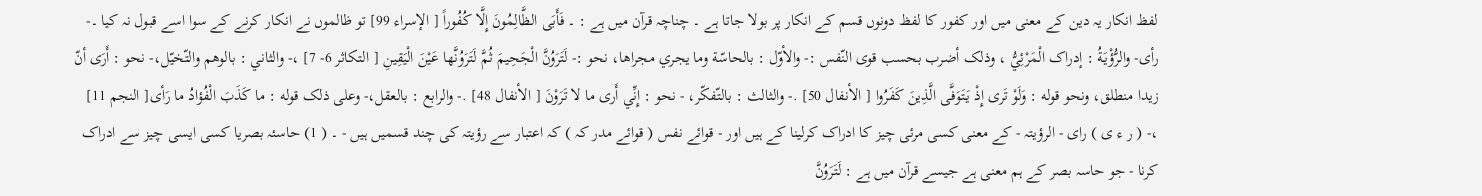لفظ انکار یہ دین کے معنی میں اور کفور کا لفظ دونوں قسم کے انکار پر بولا جاتا ہے ۔ چناچہ قرآن میں ہے : ۔ فَأَبَى الظَّالِمُونَ إِلَّا كُفُوراً [ الإسراء 99] تو ظالموں نے انکار کرنے کے سوا اسے قبول نہ کیا ۔- رأى- والرُّؤْيَةُ : إدراک الْمَرْئِيُّ ، وذلک أضرب بحسب قوی النّفس :- والأوّل : بالحاسّة وما يجري مجراها، نحو :- لَتَرَوُنَّ الْجَحِيمَ ثُمَّ لَتَرَوُنَّها عَيْنَ الْيَقِينِ [ التکاثر 6- 7] ،- والثاني : بالوهم والتّخيّل،- نحو : أَرَى أنّ زيدا منطلق، ونحو قوله : وَلَوْ تَرى إِذْ يَتَوَفَّى الَّذِينَ كَفَرُوا [ الأنفال 50] .- والثالث : بالتّفكّر، - نحو : إِنِّي أَرى ما لا تَرَوْنَ [ الأنفال 48] .- والرابع : بالعقل،- وعلی ذلک قوله : ما كَذَبَ الْفُؤادُ ما رَأى[ النجم 11] ،- ( ر ء ی ) رای - الرؤیتہ - کے معنی کسی مرئی چیز کا ادراک کرلینا کے ہیں اور - قوائے نفس ( قوائے مدر کہ ) کہ اعتبار سے رؤیتہ کی چند قسمیں ہیں - ۔ ( 1) حاسئہ بصریا کسی ایسی چیز سے ادراک کرنا - جو حاسہ بصر کے ہم معنی ہے جیسے قرآن میں ہے : لَتَرَوُنَّ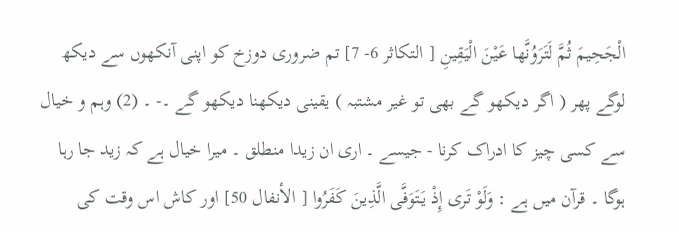الْجَحِيمَ ثُمَّ لَتَرَوُنَّها عَيْنَ الْيَقِينِ [ التکاثر 6- 7] تم ضروری دوزخ کو اپنی آنکھوں سے دیکھ لوگے پھر ( اگر دیکھو گے بھی تو غیر مشتبہ ) یقینی دیکھنا دیکھو گے ۔- ۔ (2) وہم و خیال سے کسی چیز کا ادراک کرنا - جیسے ۔ اری ان زیدا منطلق ۔ میرا خیال ہے کہ زید جا رہا ہوگا ۔ قرآن میں ہے : وَلَوْ تَرى إِذْ يَتَوَفَّى الَّذِينَ كَفَرُوا [ الأنفال 50] اور کاش اس وقت کی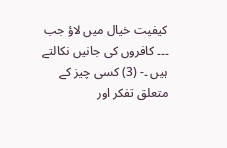کیفیت خیال میں لاؤ جب ۔۔۔ کافروں کی جانیں نکالتے ہیں ۔- (3) کسی چیز کے متعلق تفکر اور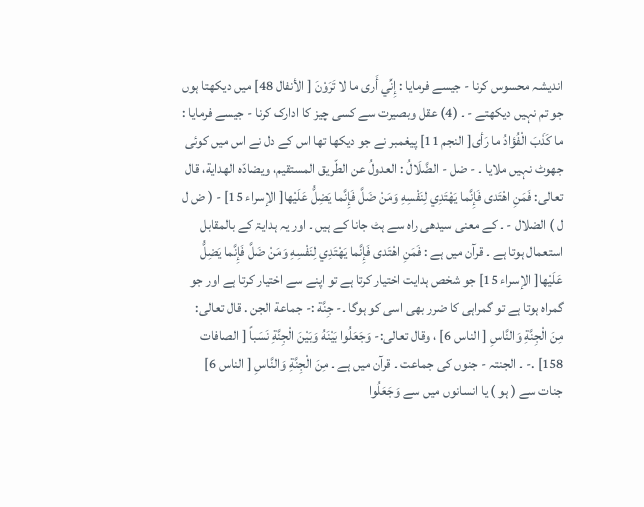اندیشہ محسوس کرنا - جیسے فرمایا : إِنِّي أَرى ما لا تَرَوْنَ [ الأنفال 48] میں دیکھتا ہوں جو تم نہیں دیکھتے - ۔ (4) عقل وبصیرت سے کسی چیز کا ادارک کرنا - جیسے فرمایا : ما كَذَبَ الْفُؤادُ ما رَأى[ النجم 11] پیغمبر نے جو دیکھا تھا اس کے دل نے اس میں کوئی جھوٹ نہیں ملایا ۔ - ضل - الضَّلَالُ : العدولُ عن الطّريق المستقیم، ويضادّه الهداية، قال تعالی: فَمَنِ اهْتَدى فَإِنَّما يَهْتَدِي لِنَفْسِهِ وَمَنْ ضَلَّ فَإِنَّما يَضِلُّ عَلَيْها[ الإسراء 15] - ( ض ل ل ) الضلال - ۔ کے معنی سیدھی راہ سے ہٹ جانا کے ہیں ۔ اور یہ ہدایۃ کے بالمقابل استعمال ہوتا ہے ۔ قرآن میں ہے : فَمَنِ اهْتَدى فَإِنَّما يَهْتَدِي لِنَفْسِهِ وَمَنْ ضَلَّ فَإِنَّما يَضِلُّ عَلَيْها[ الإسراء 15] جو شخص ہدایت اختیار کرتا ہے تو اپنے سے اختیار کرتا ہے اور جو گمراہ ہوتا ہے تو گمراہی کا ضرر بھی اسی کو ہوگا ۔- جِنَّة :- جماعة الجن . قال تعالی: مِنَ الْجِنَّةِ وَالنَّاسِ [ الناس 6] ، وقال تعالی:- وَجَعَلُوا بَيْنَهُ وَبَيْنَ الْجِنَّةِ نَسَباً [ الصافات 158] .- ۔ الجنتہ - جنوں کی جماعت ۔ قرآن میں ہے ۔ مِنَ الْجِنَّةِ وَالنَّاسِ [ الناس 6] جنات سے ( ہو ) یا انسانوں میں سے وَجَعَلُوا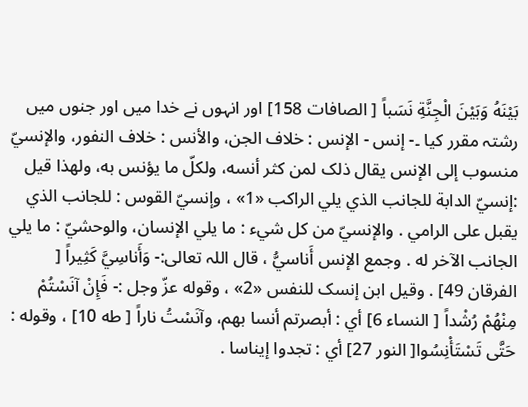بَيْنَهُ وَبَيْنَ الْجِنَّةِ نَسَباً [ الصافات 158] اور انہوں نے خدا میں اور جنوں میں رشتہ مقرر کیا ۔- إنس - الإنس : خلاف الجن، والأنس : خلاف النفور، والإنسيّ منسوب إلى الإنس يقال ذلک لمن کثر أنسه، ولكلّ ما يؤنس به، ولهذا قيل :إنسيّ الدابة للجانب الذي يلي الراکب «1» ، وإنسيّ القوس : للجانب الذي يقبل علی الرامي . والإنسيّ من کل شيء : ما يلي الإنسان، والوحشيّ : ما يلي الجانب الآخر له . وجمع الإنس أَناسيُّ ، قال اللہ تعالی:- وَأَناسِيَّ كَثِيراً [ الفرقان 49] . وقیل ابن إنسک للنفس «2» ، وقوله عزّ وجل :- فَإِنْ آنَسْتُمْ مِنْهُمْ رُشْداً [ النساء 6] أي : أبصرتم أنسا بهم، وآنَسْتُ ناراً [ طه 10] ، وقوله : حَتَّى تَسْتَأْنِسُوا[ النور 27] أي : تجدوا إيناسا .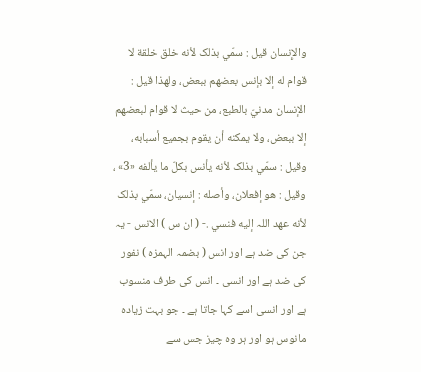والإِنسان قيل : سمّي بذلک لأنه خلق خلقة لا قوام له إلا بإنس بعضهم ببعض، ولهذا قيل : الإنسان مدنيّ بالطبع، من حيث لا قوام لبعضهم إلا ببعض، ولا يمكنه أن يقوم بجمیع أسبابه، وقیل : سمّي بذلک لأنه يأنس بكلّ ما يألفه «3» ، وقیل : هو إفعلان، وأصله : إنسیان، سمّي بذلک لأنه عهد اللہ إليه فنسي .- ( ان س ) الانس - یہ جن کی ضد ہے اور انس ( بضمہ الہمزہ ) نفور کی ضد ہے اور انسی ۔ انس کی طرف منسوب ہے اور انسی اسے کہا جاتا ہے ۔ جو بہت زیادہ مانوس ہو اور ہر وہ چیز جس سے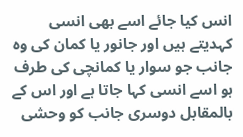انس کیا جائے اسے بھی انسی کہدیتے ہیں اور جانور یا کمان کی وہ جانب جو سوار یا کمانچی کی طرف ہو اسے انسی کہا جاتا ہے اور اس کے بالمقابل دوسری جانب کو وحشی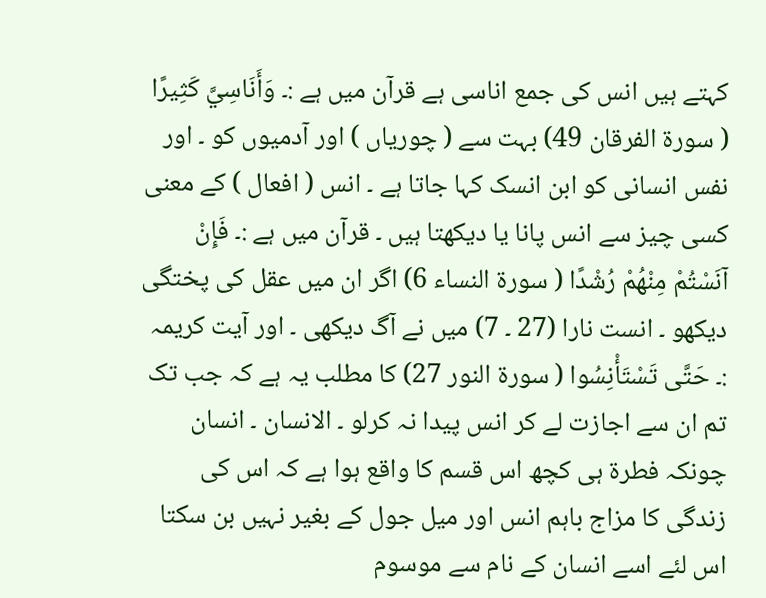کہتے ہیں انس کی جمع اناسی ہے قرآن میں ہے :۔ وَأَنَاسِيَّ كَثِيرًا ( سورة الفرقان 49) بہت سے ( چوریاں ) اور آدمیوں کو ۔ اور نفس انسانی کو ابن انسک کہا جاتا ہے ۔ انس ( افعال ) کے معنی کسی چیز سے انس پانا یا دیکھتا ہیں ۔ قرآن میں ہے :۔ فَإِنْ آنَسْتُمْ مِنْهُمْ رُشْدًا ( سورة النساء 6) اگر ان میں عقل کی پختگی دیکھو ۔ انست نارا (27 ۔ 7) میں نے آگ دیکھی ۔ اور آیت کریمہ :۔ حَتَّى تَسْتَأْنِسُوا ( سورة النور 27) کا مطلب یہ ہے کہ جب تک تم ان سے اجازت لے کر انس پیدا نہ کرلو ۔ الانسان ۔ انسان چونکہ فطرۃ ہی کچھ اس قسم کا واقع ہوا ہے کہ اس کی زندگی کا مزاج باہم انس اور میل جول کے بغیر نہیں بن سکتا اس لئے اسے انسان کے نام سے موسوم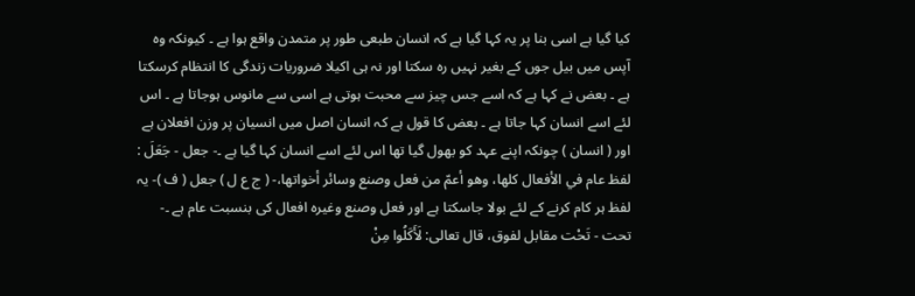کیا گیا ہے اسی بنا پر یہ کہا گیا ہے کہ انسان طبعی طور پر متمدن واقع ہوا ہے ۔ کیونکہ وہ آپس میں بیل جوں کے بغیر نہیں رہ سکتا اور نہ ہی اکیلا ضروریات زندگی کا انتظام کرسکتا ہے ۔ بعض نے کہا ہے کہ اسے جس چیز سے محبت ہوتی ہے اسی سے مانوس ہوجاتا ہے ۔ اس لئے اسے انسان کہا جاتا ہے ۔ بعض کا قول ہے کہ انسان اصل میں انسیان پر وزن افعلان ہے اور ( انسان ) چونکہ اپنے عہد کو بھول گیا تھا اس لئے اسے انسان کہا گیا ہے ۔- جعل - جَعَلَ : لفظ عام في الأفعال کلها، وهو أعمّ من فعل وصنع وسائر أخواتها،- ( ج ع ل ) جعل ( ف )- یہ لفظ ہر کام کرنے کے لئے بولا جاسکتا ہے اور فعل وصنع وغیرہ افعال کی بنسبت عام ہے ۔- تحت - تَحْت مقابل لفوق، قال تعالی: لَأَكَلُوا مِنْ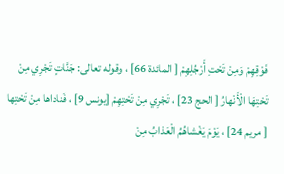فَوْقِهِمْ وَمِنْ تَحْتِ أَرْجُلِهِمْ [ المائدة 66] ، وقوله تعالی: جَنَّاتٍ تَجْرِي مِنْ تَحْتِهَا الْأَنْهارُ [ الحج 23] ، تَجْرِي مِنْ تَحْتِهِمْ [يونس 9] ، فَناداها مِنْ تَحْتِها [ مریم 24] ، يَوْمَ يَغْشاهُمُ الْعَذابُ مِنْ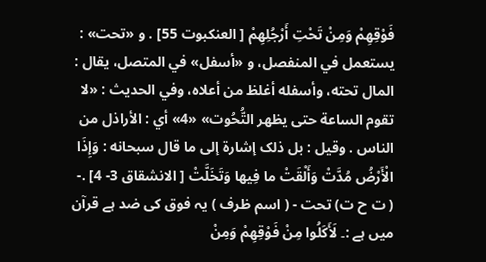فَوْقِهِمْ وَمِنْ تَحْتِ أَرْجُلِهِمْ [ العنکبوت 55] . و «تحت» : يستعمل في المنفصل، و «أسفل» في المتصل، يقال : المال تحته، وأسفله أغلظ من أعلاه، وفي الحدیث : «لا تقوم الساعة حتی يظهر التُّحُوت» «4» أي : الأراذل من الناس . وقیل : بل ذلک إشارة إلى ما قال سبحانه : وَإِذَا الْأَرْضُ مُدَّتْ وَأَلْقَتْ ما فِيها وَتَخَلَّتْ [ الانشقاق 3- 4] .- ( ت ح ت) تحت - ( اسم ظرف ) یہ فوق کی ضد ہے قرآن میں ہے :۔ لَأَكَلُوا مِنْ فَوْقِهِمْ وَمِنْ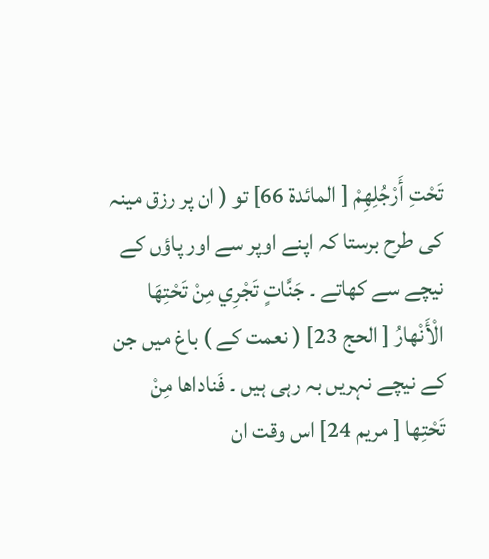تَحْتِ أَرْجُلِهِمْ [ المائدة 66] تو ( ان پر رزق مینہ کی طرح برستا کہ اپنے اوپر سے اور پاؤں کے نیچے سے کھاتے ۔ جَنَّاتٍ تَجْرِي مِنْ تَحْتِهَا الْأَنْهارُ [ الحج 23] ( نعمت کے ) باغ میں جن کے نیچے نہریں بہ رہی ہیں ۔ فَناداها مِنْ تَحْتِها [ مریم 24] اس وقت ان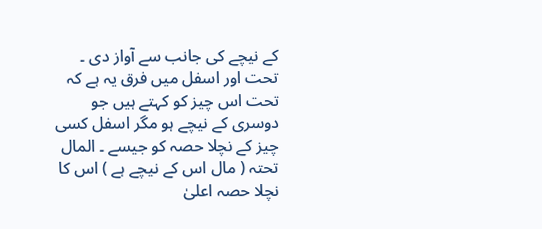کے نیچے کی جانب سے آواز دی ۔ تحت اور اسفل میں فرق یہ ہے کہ تحت اس چیز کو کہتے ہیں جو دوسری کے نیچے ہو مگر اسفل کسی چیز کے نچلا حصہ کو جیسے ۔ المال تحتہ ( مال اس کے نیچے ہے ) اس کا نچلا حصہ اعلیٰ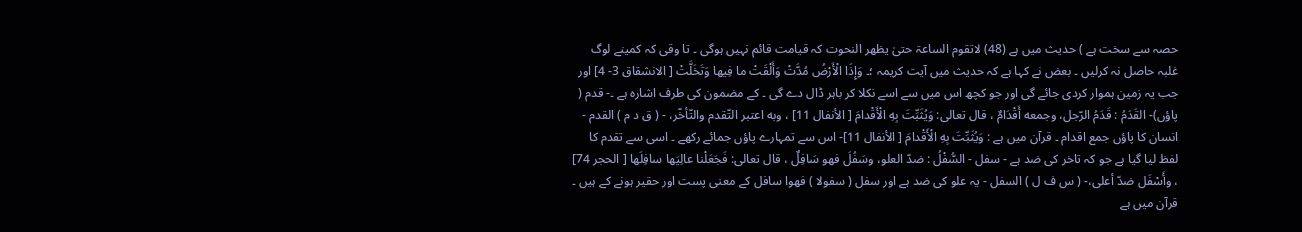حصہ سے سخت ہے ) حدیث میں ہے (48) لاتقوم الساعۃ حتیٰ یظھر النحوت کہ قیامت قائم نہیں ہوگی ۔ تا وقی کہ کمینے لوگ غلبہ حاصل نہ کرلیں ۔ بعض نے کہا ہے کہ حدیث میں آیت کریمہ ؛۔ وَإِذَا الْأَرْضُ مُدَّتْ وَأَلْقَتْ ما فِيها وَتَخَلَّتْ [ الانشقاق 3- 4] اور جب یہ زمین ہموار کردی جائے گی اور جو کچھ اس میں سے اسے نکلا کر باہر ڈال دے گی ۔ کے مضمون کی طرف اشارہ ہے ۔- قدم ( پاؤں)- القَدَمُ : قَدَمُ الرّجل، وجمعه أَقْدَامٌ ، قال تعالی: وَيُثَبِّتَ بِهِ الْأَقْدامَ [ الأنفال 11] ، وبه اعتبر التّقدم والتّأخّر، - ( ق د م ) القدم - انسان کا پاؤں جمع اقدام ۔ قرآن میں ہے : وَيُثَبِّتَ بِهِ الْأَقْدامَ [ الأنفال 11]- اس سے تمہارے پاؤں جمائے رکھے ۔ اسی سے تقدم کا لفظ لیا گیا ہے جو کہ تاخر کی ضد ہے - سفل - السُّفْلُ : ضدّ العلو، وسَفُلَ فهو سَافِلٌ ، قال تعالی: فَجَعَلْنا عالِيَها سافِلَها [ الحجر 74] ، وأَسْفَل ضدّ أعلی،- ( س ف ل ) السفل - یہ علو کی ضد ہے اور سفل ( سفولا ) فھوا سافل کے معنی پست اور حقیر ہونے کے ہیں ۔ قرآن میں ہے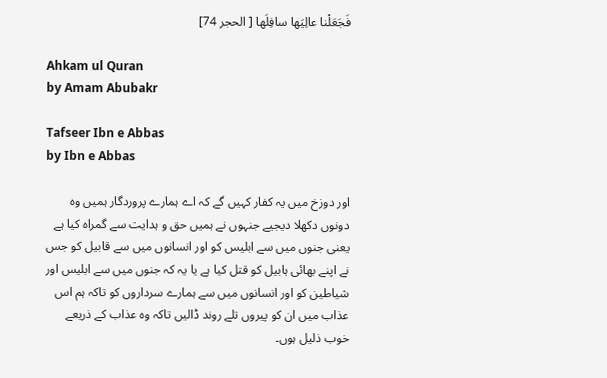فَجَعَلْنا عالِيَها سافِلَها [ الحجر 74]

Ahkam ul Quran
by Amam Abubakr

Tafseer Ibn e Abbas
by Ibn e Abbas

اور دوزخ میں یہ کفار کہیں گے کہ اے ہمارے پروردگار ہمیں وہ دونوں دکھلا دیجیے جنہوں نے ہمیں حق و ہدایت سے گمراہ کیا ہے یعنی جنوں میں سے ابلیس کو اور انسانوں میں سے قابیل کو جس نے اپنے بھائی ہابیل کو قتل کیا ہے یا یہ کہ جنوں میں سے ابلیس اور شیاطین کو اور انسانوں میں سے ہمارے سرداروں کو تاکہ ہم اس عذاب میں ان کو پیروں تلے روند ڈالیں تاکہ وہ عذاب کے ذریعے خوب ذلیل ہوں۔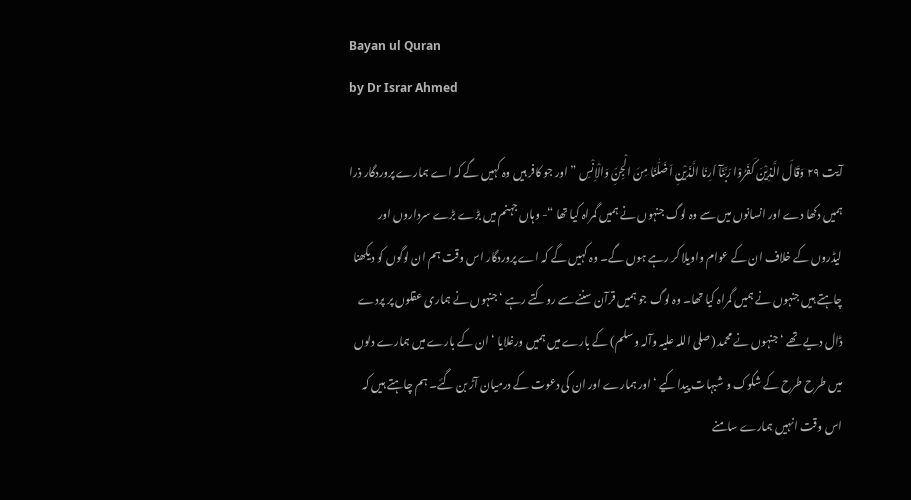Bayan ul Quran
by Dr Israr Ahmed

آیت ٢٩ وَقَالَ الَّذِیْنَ کَفَرُوْا رَبَّنَآ اَرِنَا الَّذَیْنِ اَضَلّٰنَا مِنَ الْجِنِّ وَالْاِنْسِ ” اور جو کافر ہیں وہ کہیں گے کہ اے ہمارے پروردگار ذرا ہمیں دکھا دے اور انسانوں میں سے وہ لوگ جنہوں نے ہمیں گمراہ کیا تھا “- وہاں جہنم میں بڑے بڑے سرداروں اور لیڈروں کے خلاف ان کے عوام واویلا کر رہے ہوں گے۔ وہ کہیں گے کہ اے پروردگار اس وقت ہم ان لوگوں کو دیکھنا چاہتے ہیں جنہوں نے ہمیں گمراہ کیا تھا۔ وہ لوگ جو ہمیں قرآن سننے سے روکتے رہے ‘ جنہوں نے ہماری عقلوں پر پردے ڈال دیے تھے ‘ جنہوں نے محمد (صلی اللہ علیہ وآلہ وسلم) کے بارے میں ہمیں ورغلایا ‘ ان کے بارے میں ہمارے دلوں میں طرح طرح کے شکوک و شبہات پیدا کیے ‘ اور ہمارے اور ان کی دعوت کے درمیان آڑ بن گئے۔ ہم چاہتے ہیں کہ اس وقت انہیں ہمارے سامنے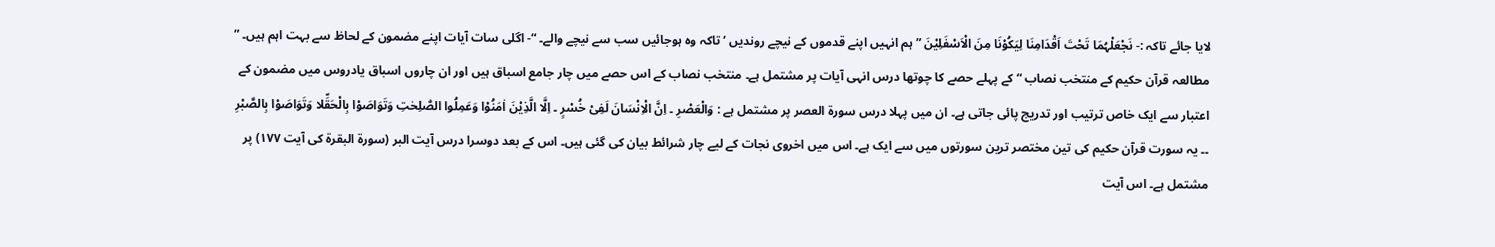لایا جائے تاکہ :- نَجْعَلْہُمَا تَحْتَ اَقْدَامِنَا لِیَکُوْنَا مِنَ الْاَسْفَلِیْنَ ” ہم انہیں اپنے قدموں کے نیچے روندیں ‘ تاکہ وہ ہوجائیں سب سے نیچے والے۔ “- اگلی سات آیات اپنے مضمون کے لحاظ سے بہت اہم ہیں۔ ” مطالعہ قرآن حکیم کے منتخب نصاب “ کے پہلے حصے کا چوتھا درس انہی آیات پر مشتمل ہے۔ منتخب نصاب کے اس حصے میں چار جامع اسباق ہیں اور ان چاروں اسباق یادروس میں مضمون کے اعتبار سے ایک خاص ترتیب اور تدریج پائی جاتی ہے۔ ان میں پہلا درس سورة العصر پر مشتمل ہے : وَالْعَصْرِ ۔ اِنَّ الْاِنْسَانَ لَفِیْ خُسْرٍ ۔ اِلَّا الَّذِیْنَ اٰمَنُوْا وَعَمِلُوا الصّٰلِحٰتِ وَتَوَاصَوْا بِالْحَقِّلا وَتَوَاصَوْا بِالصَّبْرِ ۔۔ یہ سورت قرآن حکیم کی تین مختصر ترین سورتوں میں سے ایک ہے۔ اس میں اخروی نجات کے لیے چار شرائط بیان کی گئی ہیں۔ اس کے بعد دوسرا درس آیت البر (سورۃ البقرۃ کی آیت ١٧٧) پر مشتمل ہے۔ اس آیت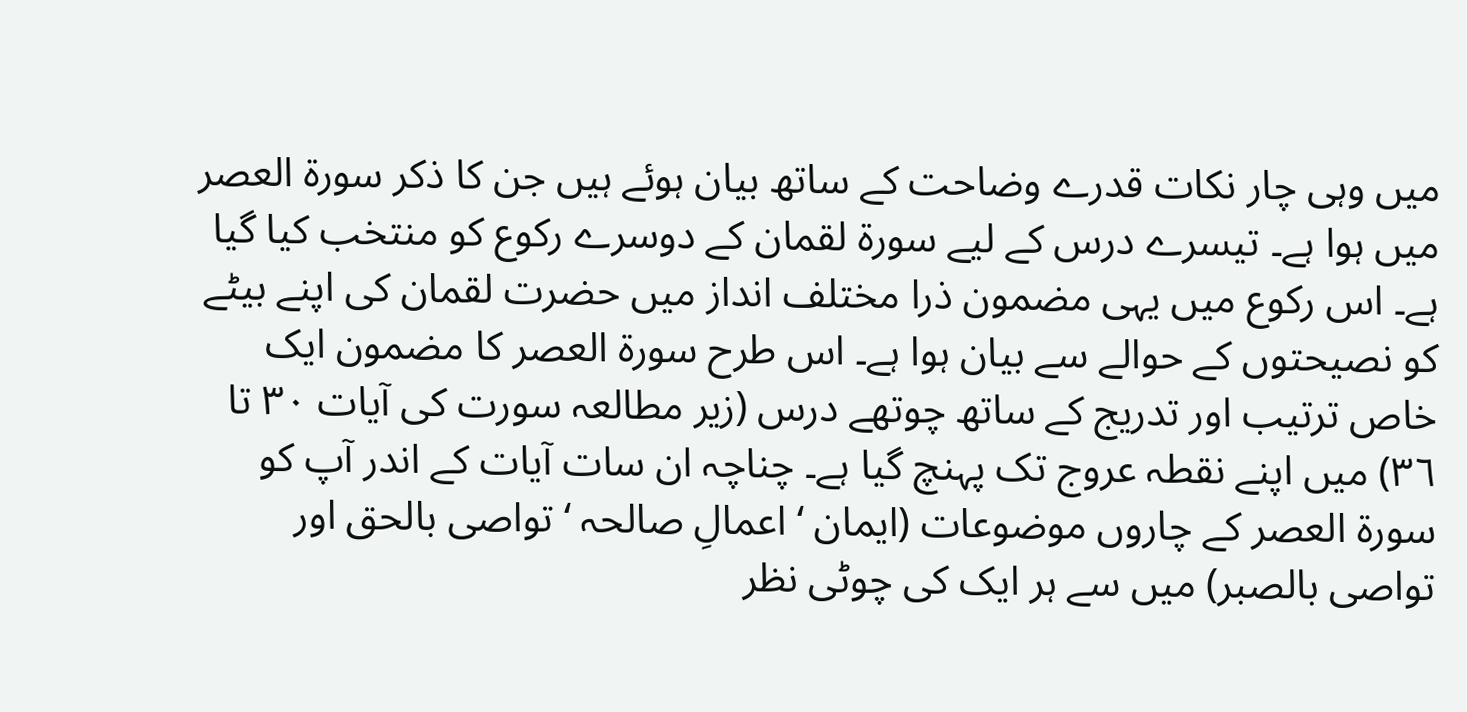میں وہی چار نکات قدرے وضاحت کے ساتھ بیان ہوئے ہیں جن کا ذکر سورة العصر میں ہوا ہے۔ تیسرے درس کے لیے سورة لقمان کے دوسرے رکوع کو منتخب کیا گیا ہے۔ اس رکوع میں یہی مضمون ذرا مختلف انداز میں حضرت لقمان کی اپنے بیٹے کو نصیحتوں کے حوالے سے بیان ہوا ہے۔ اس طرح سورة العصر کا مضمون ایک خاص ترتیب اور تدریج کے ساتھ چوتھے درس (زیر مطالعہ سورت کی آیات ٣٠ تا ٣٦) میں اپنے نقطہ عروج تک پہنچ گیا ہے۔ چناچہ ان سات آیات کے اندر آپ کو سورة العصر کے چاروں موضوعات (ایمان ‘ اعمالِ صالحہ ‘ تواصی بالحق اور تواصی بالصبر) میں سے ہر ایک کی چوٹی نظر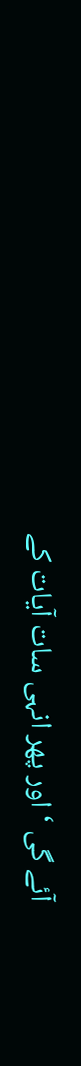آئے گی ‘ اور پھر انہی سات آیات کے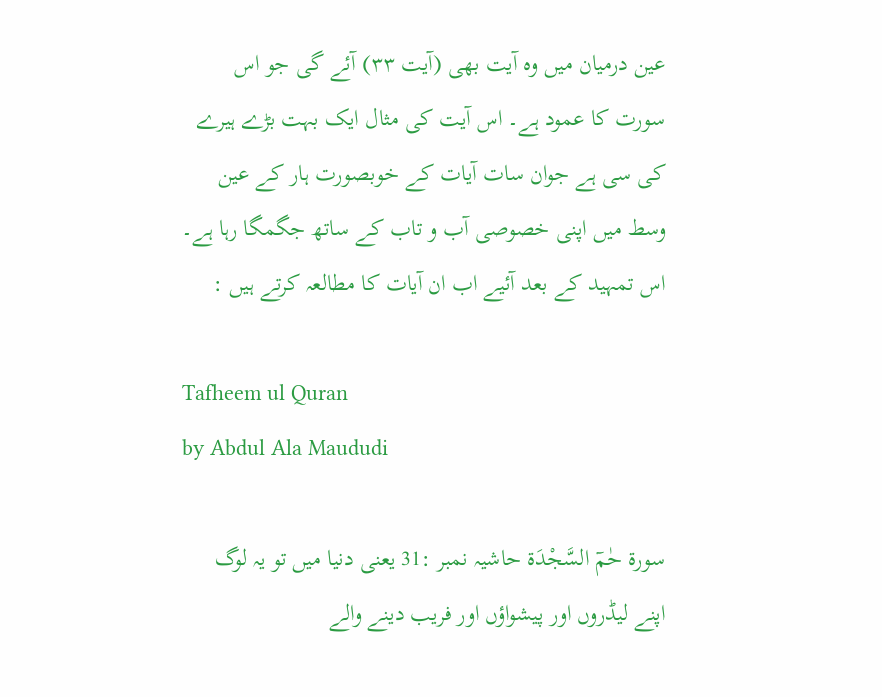عین درمیان میں وہ آیت بھی (آیت ٣٣) آئے گی جو اس سورت کا عمود ہے۔ اس آیت کی مثال ایک بہت بڑے ہیرے کی سی ہے جوان سات آیات کے خوبصورت ہار کے عین وسط میں اپنی خصوصی آب و تاب کے ساتھ جگمگا رہا ہے۔ اس تمہید کے بعد آئیے اب ان آیات کا مطالعہ کرتے ہیں :

Tafheem ul Quran
by Abdul Ala Maududi

سورة حٰمٓ السَّجْدَة حاشیہ نمبر :31 یعنی دنیا میں تو یہ لوگ اپنے لیڈروں اور پیشواؤں اور فریب دینے والے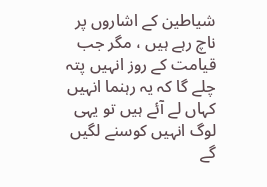شیاطین کے اشاروں پر ناچ رہے ہیں ، مگر جب قیامت کے روز انہیں پتہ چلے گا کہ یہ رہنما انہیں کہاں لے آئے ہیں تو یہی لوگ انہیں کوسنے لگیں گے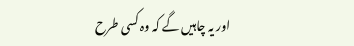اور یہ چاہیں گے کہ وہ کسی طرح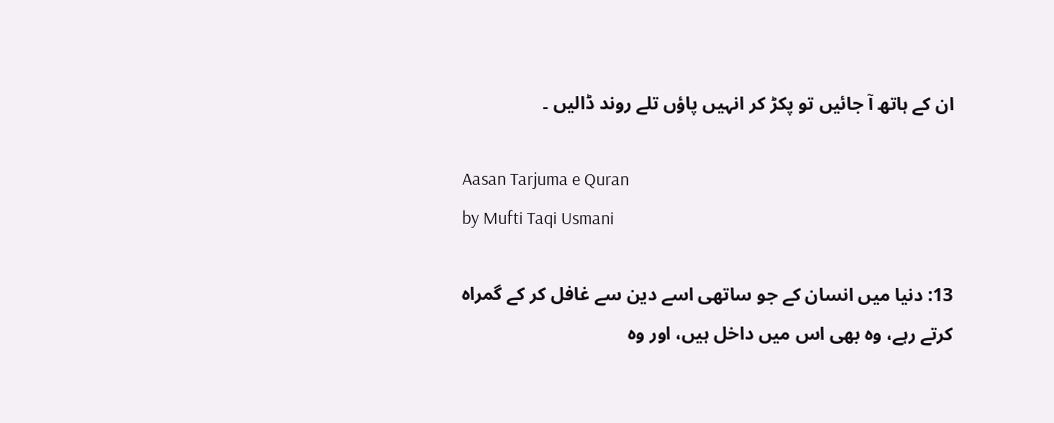ان کے ہاتھ آ جائیں تو پکڑ کر انہیں پاؤں تلے روند ڈالیں ۔

Aasan Tarjuma e Quran
by Mufti Taqi Usmani

13: دنیا میں انسان کے جو ساتھی اسے دین سے غافل کر کے گمراہ کرتے رہے، وہ بھی اس میں داخل ہیں، اور وہ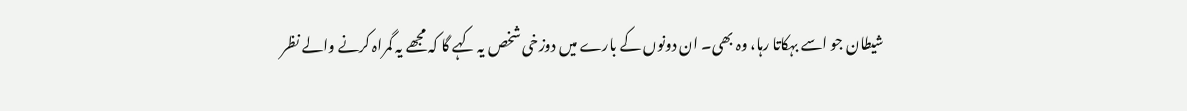شیطان جو اسے بہکاتا رہا، وہ بھی۔ ان دونوں کے بارے میں دوزخی شخص یہ کہے گا کہ مجھے یہ گمراہ کرنے والے نظر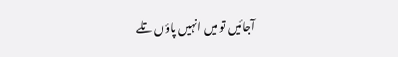آجائیں تو میں انہیں پاؤں تلے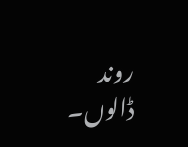روند ڈالوں۔